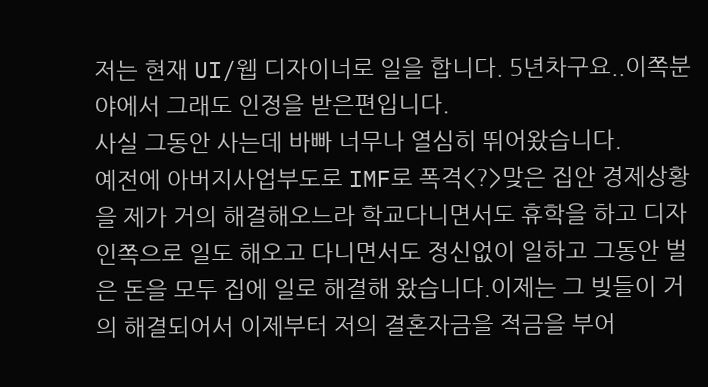저는 현재 UI/웹 디자이너로 일을 합니다. 5년차구요..이쪽분야에서 그래도 인정을 받은편입니다.
사실 그동안 사는데 바빠 너무나 열심히 뛰어왔습니다.
예전에 아버지사업부도로 IMF로 폭격<?>맞은 집안 경제상황을 제가 거의 해결해오느라 학교다니면서도 휴학을 하고 디자인쪽으로 일도 해오고 다니면서도 정신없이 일하고 그동안 벌은 돈을 모두 집에 일로 해결해 왔습니다.이제는 그 빚들이 거의 해결되어서 이제부터 저의 결혼자금을 적금을 부어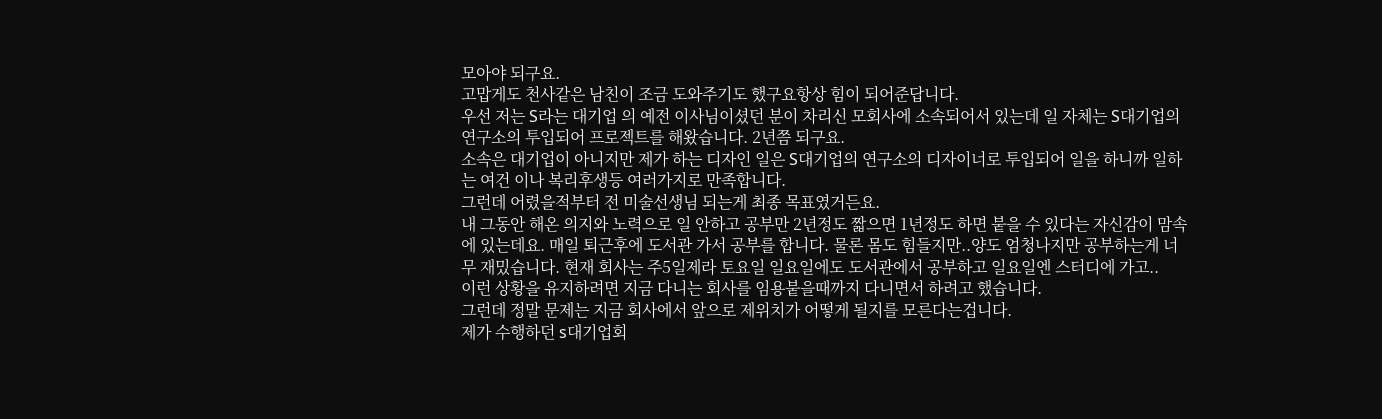모아야 되구요.
고맙게도 천사같은 남친이 조금 도와주기도 했구요항상 힘이 되어준답니다.
우선 저는 S라는 대기업 의 예전 이사님이셨던 분이 차리신 모회사에 소속되어서 있는데 일 자체는 S대기업의 연구소의 투입되어 프로젝트를 해왔습니다. 2년쯤 되구요.
소속은 대기업이 아니지만 제가 하는 디자인 일은 S대기업의 연구소의 디자이너로 투입되어 일을 하니까 일하는 여건 이나 복리후생등 여러가지로 만족합니다.
그런데 어렸을적부터 전 미술선생님 되는게 최종 목표였거든요.
내 그동안 해온 의지와 노력으로 일 안하고 공부만 2년정도 짧으면 1년정도 하면 붙을 수 있다는 자신감이 맘속에 있는데요. 매일 퇴근후에 도서관 가서 공부를 합니다. 물론 몸도 힘들지만..양도 엄청나지만 공부하는게 너무 재밌습니다. 현재 회사는 주5일제라 토요일 일요일에도 도서관에서 공부하고 일요일엔 스터디에 가고..
이런 상황을 유지하려면 지금 다니는 회사를 임용붙을때까지 다니면서 하려고 했습니다.
그런데 정말 문제는 지금 회사에서 앞으로 제위치가 어떻게 될지를 모른다는겁니다.
제가 수행하던 s대기업회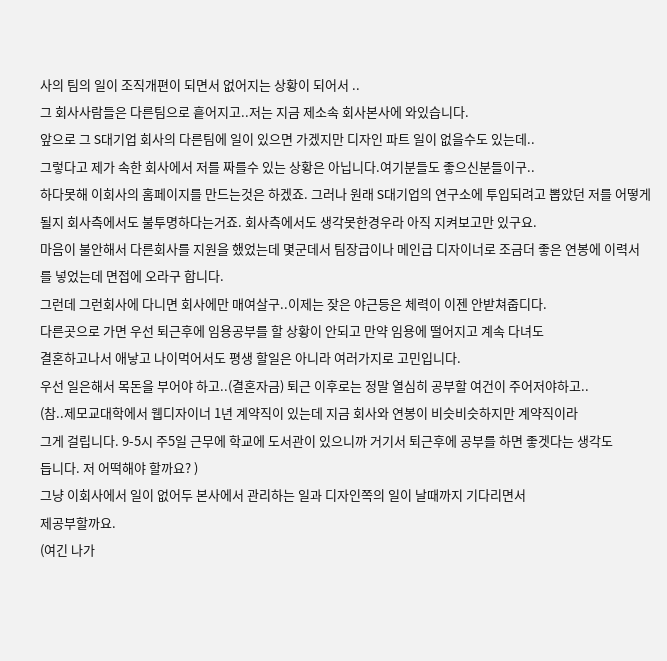사의 팀의 일이 조직개편이 되면서 없어지는 상황이 되어서 ..
그 회사사람들은 다른팀으로 흩어지고..저는 지금 제소속 회사본사에 와있습니다.
앞으로 그 S대기업 회사의 다른팀에 일이 있으면 가겠지만 디자인 파트 일이 없을수도 있는데..
그렇다고 제가 속한 회사에서 저를 짜를수 있는 상황은 아닙니다.여기분들도 좋으신분들이구..
하다못해 이회사의 홈페이지를 만드는것은 하겠죠. 그러나 원래 S대기업의 연구소에 투입되려고 뽑았던 저를 어떻게 될지 회사측에서도 불투명하다는거죠. 회사측에서도 생각못한경우라 아직 지켜보고만 있구요.
마음이 불안해서 다른회사를 지원을 했었는데 몇군데서 팀장급이나 메인급 디자이너로 조금더 좋은 연봉에 이력서를 넣었는데 면접에 오라구 합니다.
그런데 그런회사에 다니면 회사에만 매여살구..이제는 잦은 야근등은 체력이 이젠 안받쳐줍디다.
다른곳으로 가면 우선 퇴근후에 임용공부를 할 상황이 안되고 만약 임용에 떨어지고 계속 다녀도
결혼하고나서 애낳고 나이먹어서도 평생 할일은 아니라 여러가지로 고민입니다.
우선 일은해서 목돈을 부어야 하고..(결혼자금) 퇴근 이후로는 정말 열심히 공부할 여건이 주어저야하고..
(참..제모교대학에서 웹디자이너 1년 계약직이 있는데 지금 회사와 연봉이 비슷비슷하지만 계약직이라
그게 걸립니다. 9-5시 주5일 근무에 학교에 도서관이 있으니까 거기서 퇴근후에 공부를 하면 좋겟다는 생각도
듭니다. 저 어떡해야 할까요? )
그냥 이회사에서 일이 없어두 본사에서 관리하는 일과 디자인쪽의 일이 날때까지 기다리면서
제공부할까요.
(여긴 나가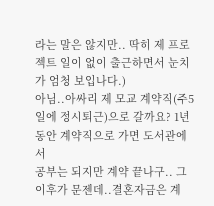라는 말은 않지만.. 딱히 제 프로젝트 일이 없이 출근하면서 눈치가 엄청 보입나다.)
아님..아싸리 제 모교 계약직(주5일에 정시퇴근)으로 갈까요? 1년동안 계약직으로 가면 도서관에서
공부는 되지만 계약 끝나구.. 그 이후가 문젠데..결혼자금은 계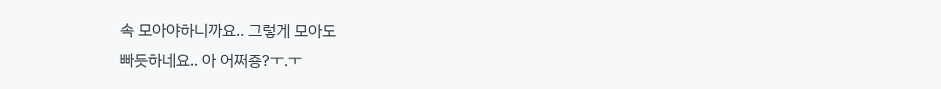속 모아야하니까요.. 그렇게 모아도
빠듯하네요.. 아 어쩌죵?ㅜ.ㅜ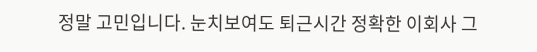정말 고민입니다. 눈치보여도 퇴근시간 정확한 이회사 그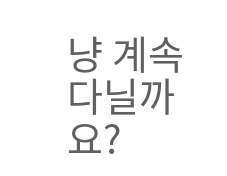냥 계속 다닐까요?